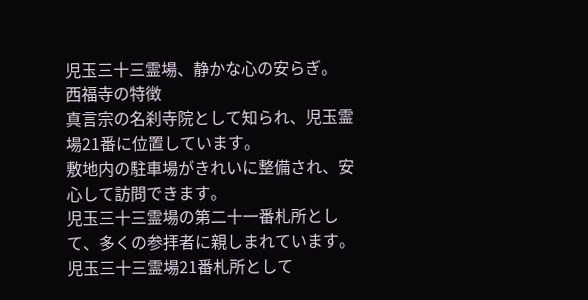児玉三十三霊場、静かな心の安らぎ。
西福寺の特徴
真言宗の名刹寺院として知られ、児玉霊場21番に位置しています。
敷地内の駐車場がきれいに整備され、安心して訪問できます。
児玉三十三霊場の第二十一番札所として、多くの参拝者に親しまれています。
児玉三十三霊場21番札所として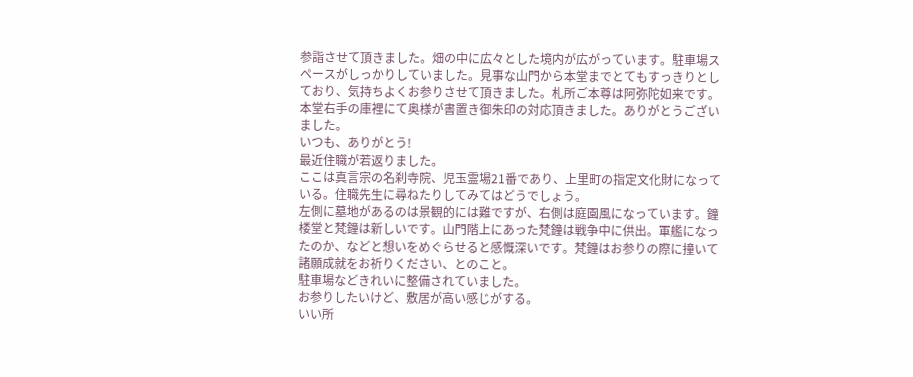参詣させて頂きました。畑の中に広々とした境内が広がっています。駐車場スペースがしっかりしていました。見事な山門から本堂までとてもすっきりとしており、気持ちよくお参りさせて頂きました。札所ご本尊は阿弥陀如来です。本堂右手の庫裡にて奥様が書置き御朱印の対応頂きました。ありがとうございました。
いつも、ありがとう!
最近住職が若返りました。
ここは真言宗の名刹寺院、児玉霊場21番であり、上里町の指定文化財になっている。住職先生に尋ねたりしてみてはどうでしょう。
左側に墓地があるのは景観的には難ですが、右側は庭園風になっています。鐘楼堂と梵鐘は新しいです。山門階上にあった梵鐘は戦争中に供出。軍艦になったのか、などと想いをめぐらせると感慨深いです。梵鐘はお参りの際に撞いて諸願成就をお祈りください、とのこと。
駐車場などきれいに整備されていました。
お参りしたいけど、敷居が高い感じがする。
いい所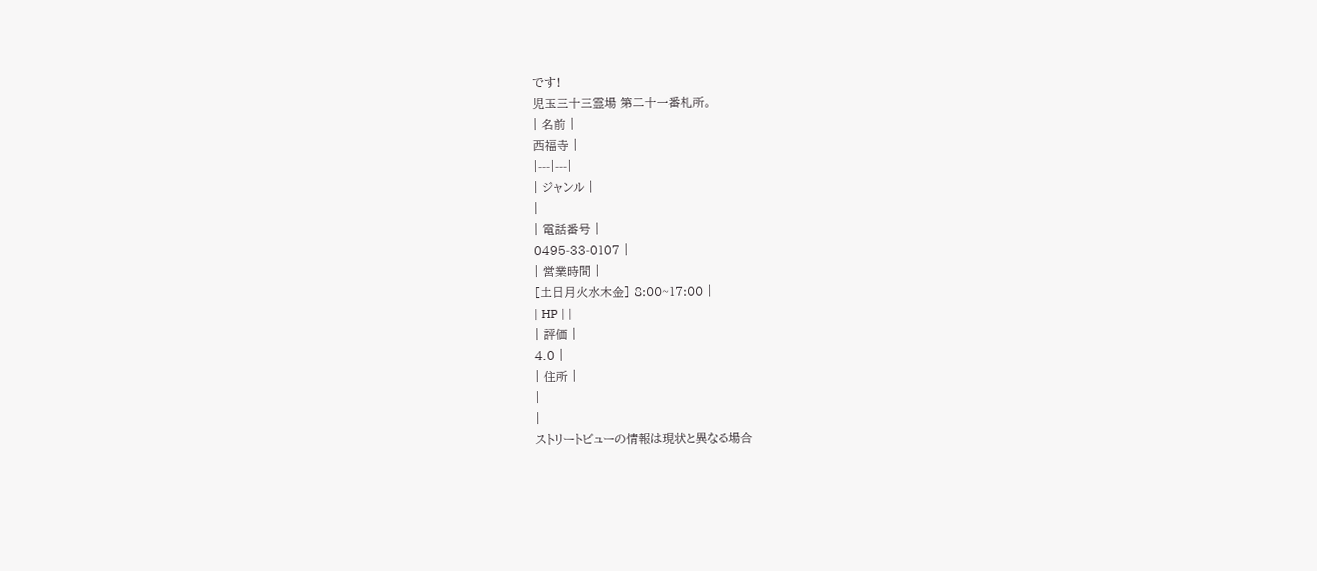です!
児玉三十三霊場 第二十一番札所。
| 名前 |
西福寺 |
|---|---|
| ジャンル |
|
| 電話番号 |
0495-33-0107 |
| 営業時間 |
[土日月火水木金] 8:00~17:00 |
| HP | |
| 評価 |
4.0 |
| 住所 |
|
|
ストリートビューの情報は現状と異なる場合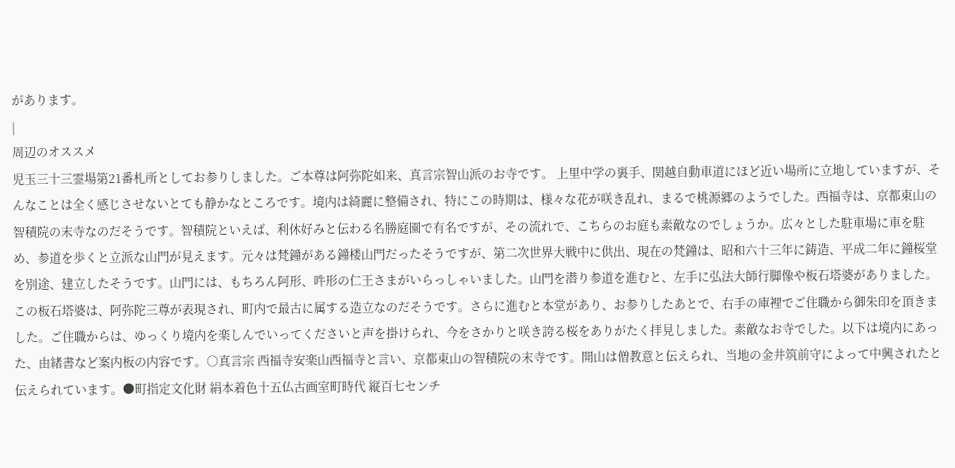があります。
|
周辺のオススメ
児玉三十三霊場第21番札所としてお参りしました。ご本尊は阿弥陀如来、真言宗智山派のお寺です。 上里中学の裏手、関越自動車道にほど近い場所に立地していますが、そんなことは全く感じさせないとても静かなところです。境内は綺麗に整備され、特にこの時期は、様々な花が咲き乱れ、まるで桃源郷のようでした。西福寺は、京都東山の智積院の末寺なのだそうです。智積院といえば、利休好みと伝わる名勝庭園で有名ですが、その流れで、こちらのお庭も素敵なのでしょうか。広々とした駐車場に車を駐め、参道を歩くと立派な山門が見えます。元々は梵鐘がある鐘楼山門だったそうですが、第二次世界大戦中に供出、現在の梵鐘は、昭和六十三年に鋳造、平成二年に鐘桜堂を別途、建立したそうです。山門には、もちろん阿形、吽形の仁王さまがいらっしゃいました。山門を潜り参道を進むと、左手に弘法大師行脚像や板石塔婆がありました。この板石塔婆は、阿弥陀三尊が表現され、町内で最古に属する造立なのだそうです。さらに進むと本堂があり、お参りしたあとで、右手の庫裡でご住職から御朱印を頂きました。ご住職からは、ゆっくり境内を楽しんでいってくださいと声を掛けられ、今をさかりと咲き誇る桜をありがたく拝見しました。素敵なお寺でした。以下は境内にあった、由緒書など案内板の内容です。○真言宗 西福寺安楽山西福寺と言い、京都東山の智積院の末寺です。開山は僧教意と伝えられ、当地の金井筑前守によって中興されたと伝えられています。●町指定文化財 絹本着色十五仏古画室町時代 縦百七センチ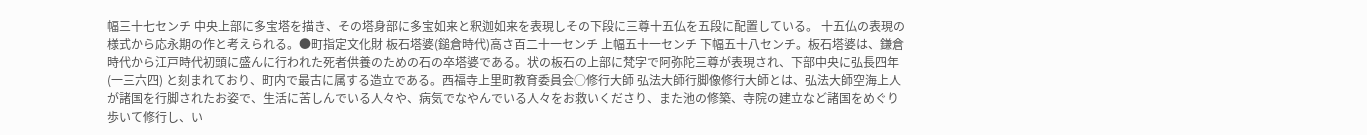幅三十七センチ 中央上部に多宝塔を描き、その塔身部に多宝如来と釈迦如来を表現しその下段に三尊十五仏を五段に配置している。 十五仏の表現の様式から応永期の作と考えられる。●町指定文化財 板石塔婆(鎚倉時代)高さ百二十一センチ 上幅五十一センチ 下幅五十八センチ。板石塔婆は、鎌倉時代から江戸時代初頭に盛んに行われた死者供養のための石の卒塔婆である。状の板石の上部に梵字で阿弥陀三尊が表現され、下部中央に弘長四年(一三六四) と刻まれており、町内で最古に属する造立である。西福寺上里町教育委員会○修行大師 弘法大師行脚像修行大師とは、弘法大師空海上人が諸国を行脚されたお姿で、生活に苦しんでいる人々や、病気でなやんでいる人々をお救いくださり、また池の修築、寺院の建立など諸国をめぐり歩いて修行し、い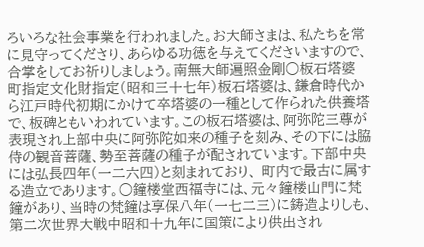ろいろな社会事業を行われました。お大師さまは、私たちを常に見守ってくださり、あらゆる功徳を与えてくださいますので、合掌をしてお祈りしましょう。南無大師遍照金剛○板石塔婆 町指定文化財指定(昭和三十七年)板石塔婆は、鎌倉時代から江戸時代初期にかけて卒塔婆の一種として作られた供養塔で、板碑ともいわれています。この板石塔婆は、阿弥陀三尊が表現され上部中央に阿弥陀如来の種子を刻み、その下には脇侍の観音菩薩、勢至菩薩の種子が配されています。下部中央には弘長四年(一二六四)と刻まれており、 町内で最古に属する造立であります。○鐘楼堂西福寺には、元々鐘楼山門に梵鐘があり、当時の梵鐘は享保八年(一七二三)に鋳造よりしも、第二次世界大戦中昭和十九年に国策により供出され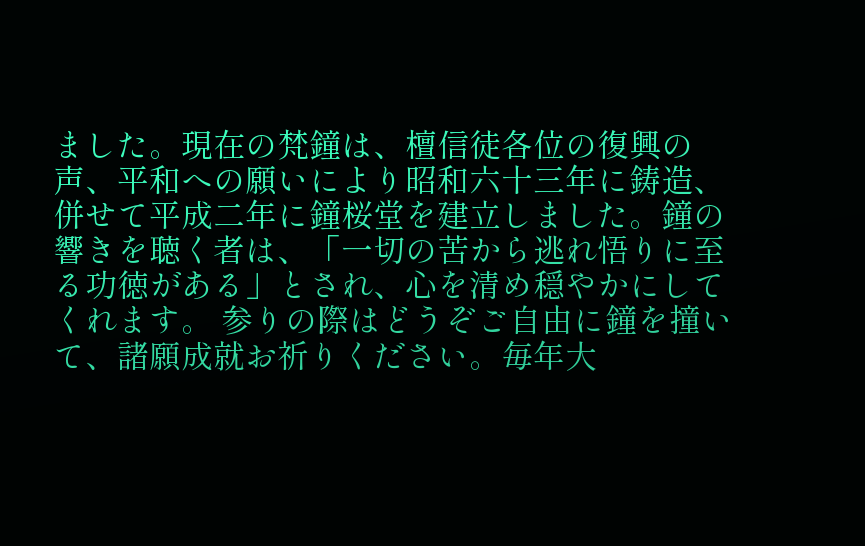ました。現在の梵鐘は、檀信徒各位の復興の声、平和への願いにより昭和六十三年に鋳造、併せて平成二年に鐘桜堂を建立しました。鐘の響きを聴く者は、「一切の苦から逃れ悟りに至る功徳がある」とされ、心を清め穏やかにしてくれます。 参りの際はどうぞご自由に鐘を撞いて、諸願成就お祈りください。毎年大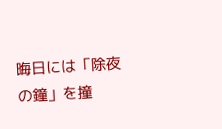晦日には「除夜の鐘」を撞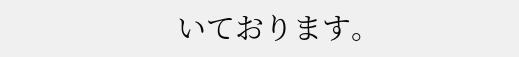いております。